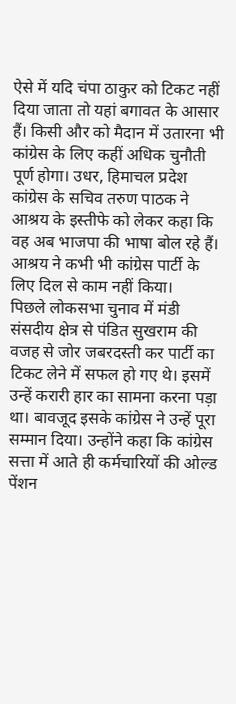ऐसे में यदि चंपा ठाकुर को टिकट नहीं दिया जाता तो यहां बगावत के आसार हैं। किसी और को मैदान में उतारना भी कांग्रेस के लिए कहीं अधिक चुनौती पूर्ण होगा। उधर, हिमाचल प्रदेश कांग्रेस के सचिव तरुण पाठक ने आश्रय के इस्तीफे को लेकर कहा कि वह अब भाजपा की भाषा बोल रहे हैं। आश्रय ने कभी भी कांग्रेस पार्टी के लिए दिल से काम नहीं किया।
पिछले लोकसभा चुनाव में मंडी संसदीय क्षेत्र से पंडित सुखराम की वजह से जोर जबरदस्ती कर पार्टी का टिकट लेने में सफल हो गए थे। इसमें उन्हें करारी हार का सामना करना पड़ा था। बावजूद इसके कांग्रेस ने उन्हें पूरा सम्मान दिया। उन्होंने कहा कि कांग्रेस सत्ता में आते ही कर्मचारियों की ओल्ड पेंशन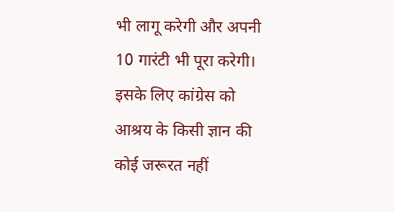भी लागू करेगी और अपनी 10 गारंटी भी पूरा करेगी। इसके लिए कांग्रेस को आश्रय के किसी ज्ञान की कोई जरूरत नहीं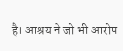है। आश्रय ने जो भी आरोप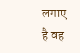लगाए है वह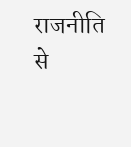राजनीति से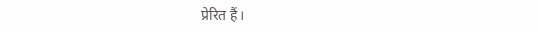प्रेरित हैं।